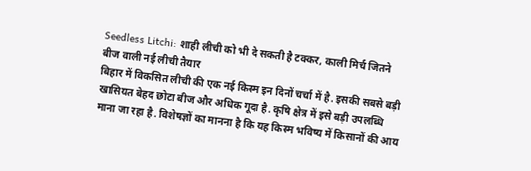Seedless Litchi: शाही लीची को भी दे सकती है टक्कर, काली मिर्च जितने बीज वाली नई लीची तैयार
बिहार में विकसित लीची की एक नई किस्म इन दिनों चर्चा में है. इसकी सबसे बड़ी खासियत बेहद छोटा बीज और अधिक गूदा है. कृषि क्षेत्र में इसे बड़ी उपलब्धि माना जा रहा है. विशेषज्ञों का मानना है कि यह किस्म भविष्य में किसानों की आय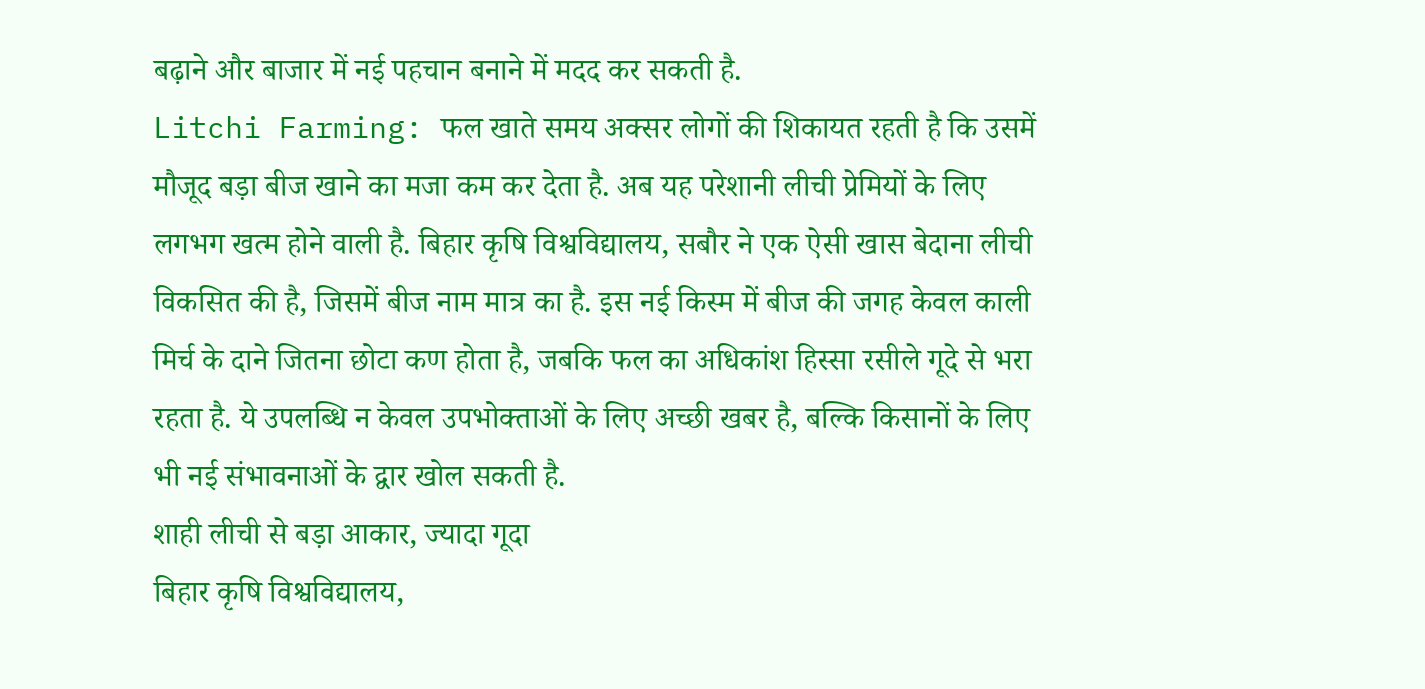बढ़ाने और बाजार में नई पहचान बनाने में मदद कर सकती है.
Litchi Farming: फल खाते समय अक्सर लोगों की शिकायत रहती है कि उसमें मौजूद बड़ा बीज खाने का मजा कम कर देता है. अब यह परेशानी लीची प्रेमियों के लिए लगभग खत्म होने वाली है. बिहार कृषि विश्वविद्यालय, सबौर ने एक ऐसी खास बेदाना लीची विकसित की है, जिसमें बीज नाम मात्र का है. इस नई किस्म में बीज की जगह केवल काली मिर्च के दाने जितना छोटा कण होता है, जबकि फल का अधिकांश हिस्सा रसीले गूदे से भरा रहता है. ये उपलब्धि न केवल उपभोक्ताओं के लिए अच्छी खबर है, बल्कि किसानों के लिए भी नई संभावनाओं के द्वार खोल सकती है.
शाही लीची से बड़ा आकार, ज्यादा गूदा
बिहार कृषि विश्वविद्यालय,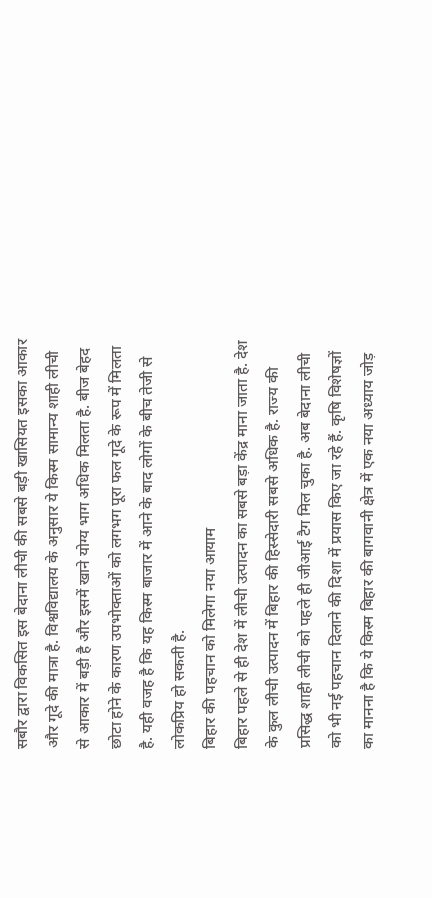सबौर द्वारा विकसित इस बेदाना लीची की सबसे बड़ी खासियत इसका आकार और गूदे की मात्रा है. विश्वविद्यालय के अनुसार ये किस्म सामान्य शाही लीची से आकार में बड़ी है और इसमें खाने योग्य भाग अधिक मिलता है. बीज बेहद छोटा होने के कारण उपभोक्ताओं को लगभग पूरा फल गूदे के रूप में मिलता है. यही वजह है कि यह किस्म बाजार में आने के बाद लोगों के बीच तेजी से लोकप्रिय हो सकती है.
बिहार की पहचान को मिलेगा नया आयाम
बिहार पहले से ही देश में लीची उत्पादन का सबसे बड़ा केंद्र माना जाता है. देश के कुल लीची उत्पादन में बिहार की हिस्सेदारी सबसे अधिक है. राज्य की प्रसिद्ध शाही लीची को पहले ही जीआई टैग मिल चुका है. अब बेदाना लीची को भी नई पहचान दिलाने की दिशा में प्रयास किए जा रहे हैं. कृषि विशेषज्ञों का मानना है कि ये किस्म बिहार की बागवानी क्षेत्र में एक नया अध्याय जोड़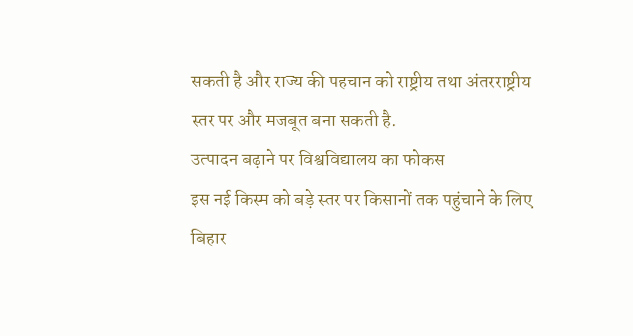सकती है और राज्य की पहचान को राष्ट्रीय तथा अंतरराष्ट्रीय स्तर पर और मजबूत बना सकती है.
उत्पादन बढ़ाने पर विश्वविद्यालय का फोकस
इस नई किस्म को बड़े स्तर पर किसानों तक पहुंचाने के लिए बिहार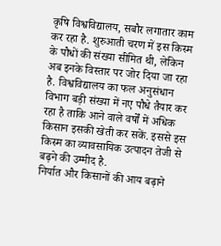कृषि विश्वविद्यालय, सबौर लगातार काम कर रहा है. शुरुआती चरण में इस किस्म के पौधों की संख्या सीमित थी, लेकिन अब इनके विस्तार पर जोर दिया जा रहा है. विश्वविद्यालय का फल अनुसंधान विभाग बड़ी संख्या में नए पौधे तैयार कर रहा है ताकि आने वाले वर्षों में अधिक किसान इसकी खेती कर सकें. इससे इस किस्म का व्यावसायिक उत्पादन तेजी से बढ़ने की उम्मीद है.
निर्यात और किसानों की आय बढ़ाने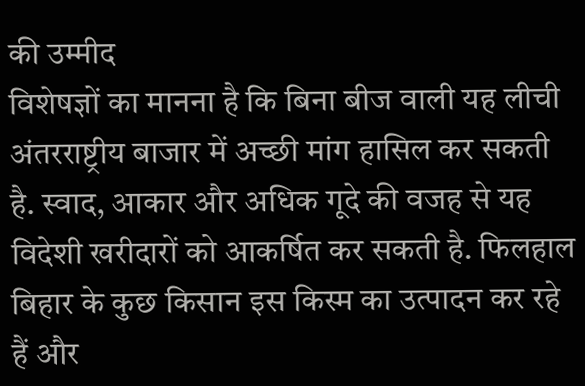की उम्मीद
विशेषज्ञों का मानना है कि बिना बीज वाली यह लीची अंतरराष्ट्रीय बाजार में अच्छी मांग हासिल कर सकती है. स्वाद, आकार और अधिक गूदे की वजह से यह विदेशी खरीदारों को आकर्षित कर सकती है. फिलहाल बिहार के कुछ किसान इस किस्म का उत्पादन कर रहे हैं और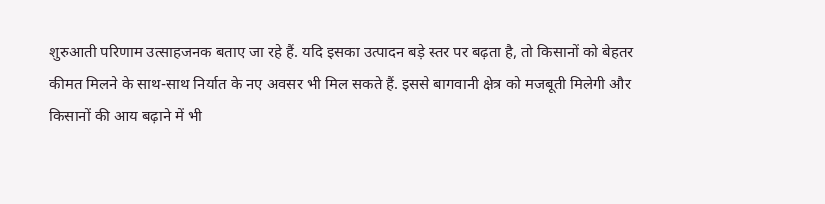शुरुआती परिणाम उत्साहजनक बताए जा रहे हैं. यदि इसका उत्पादन बड़े स्तर पर बढ़ता है, तो किसानों को बेहतर कीमत मिलने के साथ-साथ निर्यात के नए अवसर भी मिल सकते हैं. इससे बागवानी क्षेत्र को मजबूती मिलेगी और किसानों की आय बढ़ाने में भी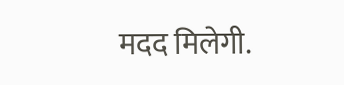मदद मिलेगी.